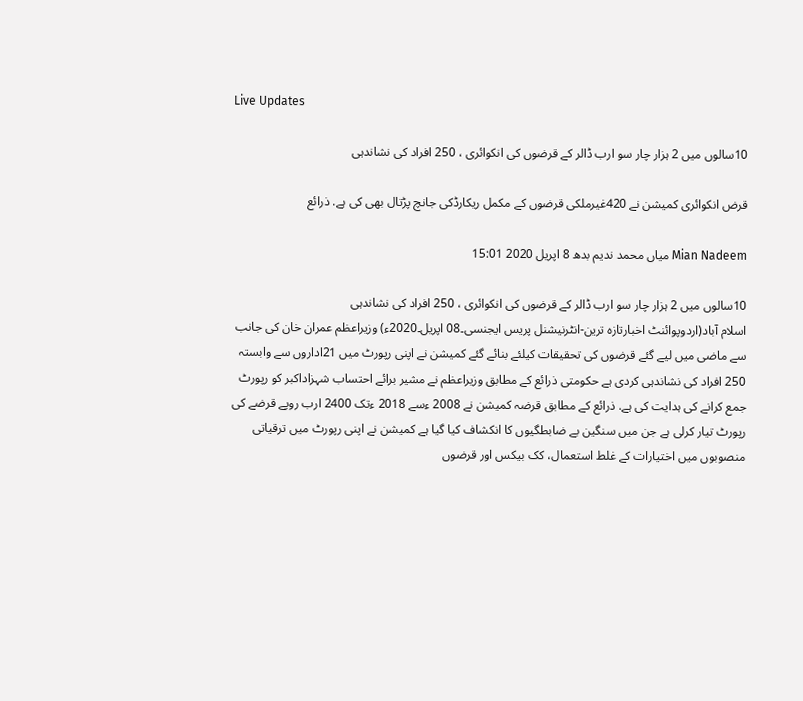Live Updates

10سالوں میں 2 ہزار چار سو ارب ڈالر کے قرضوں کی انکوائری ، 250 افراد کی نشاندہی

قرض انکوائری کمیشن نے 420غیرملکی قرضوں کے مکمل ریکارڈکی جانچ پڑتال بھی کی ہے. ذرائع

Mian Nadeem میاں محمد ندیم بدھ 8 اپریل 2020 15:01

10سالوں میں 2 ہزار چار سو ارب ڈالر کے قرضوں کی انکوائری ، 250 افراد کی نشاندہی
اسلام آباد(اردوپوائنٹ اخبارتازہ ترین-انٹرنیشنل پریس ایجنسی۔08 اپریل۔2020ء) وزیراعظم عمران خان کی جانب سے ماضی میں لیے گئے قرضوں کی تحقیقات کیلئے بنائے گئے کمیشن نے اپنی رپورٹ میں 21اداروں سے وابستہ 250 افراد کی نشاندہی کردی ہے حکومتی ذرائع کے مطابق وزیراعظم نے مشیر برائے احتساب شہزاداکبر کو رپورٹ جمع کرانے کی ہدایت کی ہے. ذرائع کے مطابق قرضہ کمیشن نے 2008 ءسے 2018 ءتک 2400 ارب روپے قرضے کی رپورٹ تیار کرلی ہے جن میں سنگین بے ضابطگیوں کا انکشاف کیا گیا ہے کمیشن نے اپنی رپورٹ میں ترقیاتی منصوبوں میں اختیارات کے غلط استعمال، کک بیکس اور قرضوں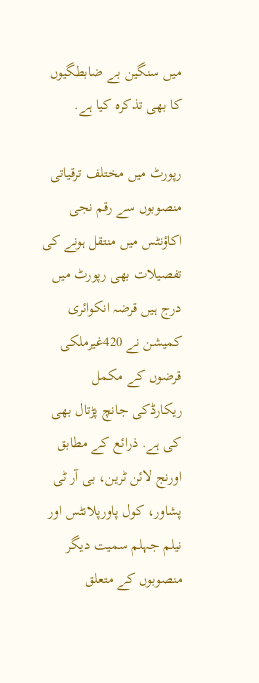میں سنگین بے ضابطگیوں کا بھی تذکرہ کیا ہے.

رپورٹ میں مختلف ترقیاتی منصوبوں سے رقم نجی اکاؤنٹس میں منتقل ہونے کی تفصیلات بھی رپورٹ میں درج ہیں قرضہ انکوائری کمیشن نے 420غیرملکی قرضوں کے مکمل ریکارڈکی جانچ پڑتال بھی کی ہے. ذرائع کے مطابق اورنج لائن ٹرین، بی آر ٹی پشاور، کول پاورپلانٹس اور نیلم جہلم سمیت دیگر منصوبوں کے متعلق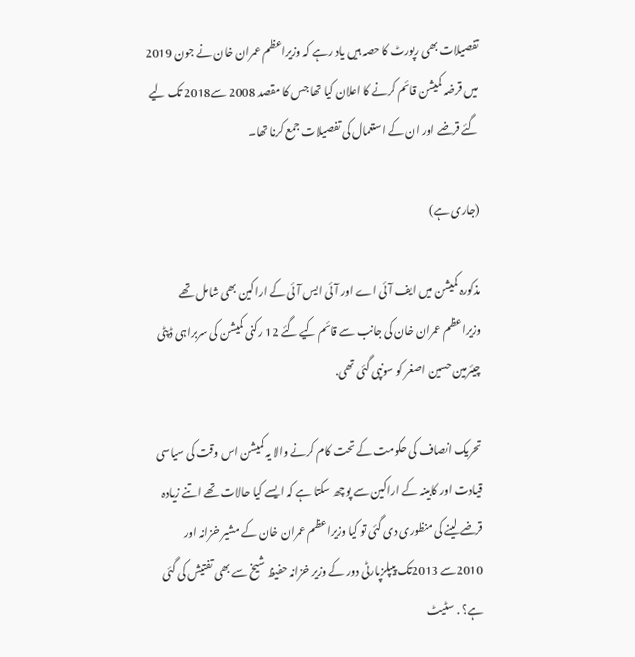تفصیلات بھی رپورٹ کا حصہ ہیں یاد رہے کہ وزیراعظم عمران خان نے جون 2019 میں قرضہ کمیشن قائم کرنے کا اعلان کیا تھا جس کا مقصد 2008 سے2018 تک لیے گئے قرضے اور ان کے استعمال کی تفصیلات جمع کرنا تھا۔

(جاری ہے)

مذکورہ کمیشن میں ایف آئی اے اور آئی ایس آئی کے اراکین بھی شامل تھے وزیراعظم عمران خان کی جانب سے قائم کیے گئے 12 رکنی کمیشن کی سربراہی ڈپٹی چیئرمین حسین اصغر کو سونپی گئی تھی.

تحریک انصاف کی حکومت کے تحت کام کرنے والا یہ کمیشن اس وقت کی سیاسی قیادت اور کابینہ کے اراکین سے پوچھ سکتا ہے کہ ایسے کیا حالات تھے اتنے زیادہ قرضے لینے کی منظوری دی گئی تو کیا وزیراعظم عمران خان کے مشیر خزانہ اور 2010سے 2013تک پیپلزپارٹی دور کے وزیر خزانہ حفیظ شیخ سے بھی تفتیش کی گئی ہے؟ . سٹیٹ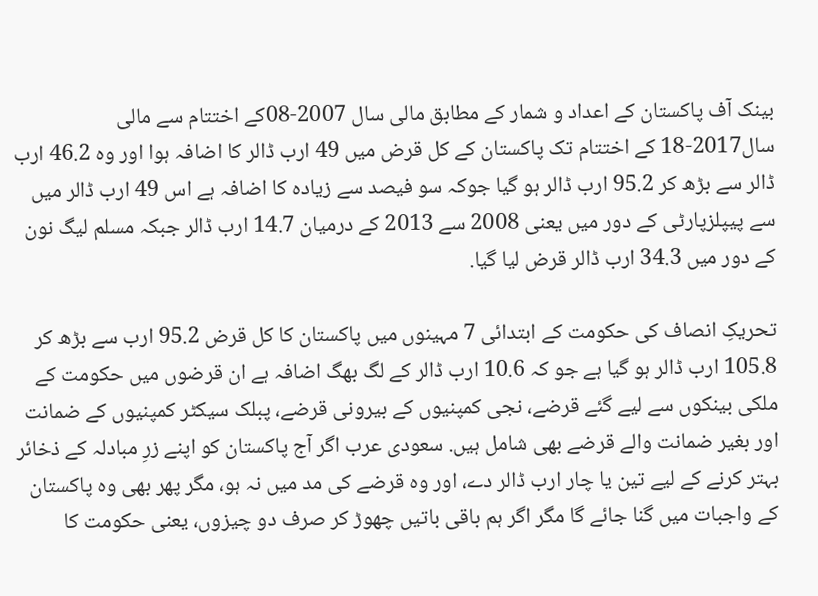بینک آف پاکستان کے اعداد و شمار کے مطابق مالی سال 2007-08کے اختتام سے مالی سال2017-18 کے اختتام تک پاکستان کے کل قرض میں 49 ارب ڈالر کا اضافہ ہوا اور وہ 46.2 ارب ڈالر سے بڑھ کر 95.2 ارب ڈالر ہو گیا جوکہ سو فیصد سے زیادہ کا اضافہ ہے اس 49 ارب ڈالر میں سے پیپلزپارٹی کے دور میں یعنی 2008 سے 2013 کے درمیان 14.7 ارب ڈالر جبکہ مسلم لیگ نون کے دور میں 34.3 ارب ڈالر قرض لیا گیا.

تحریکِ انصاف کی حکومت کے ابتدائی 7 مہینوں میں پاکستان کا کل قرض 95.2 ارب سے بڑھ کر 105.8 ارب ڈالر ہو گیا ہے جو کہ 10.6 ارب ڈالر کے لگ بھگ اضافہ ہے ان قرضوں میں حکومت کے ملکی بینکوں سے لیے گئے قرضے، نجی کمپنیوں کے بیرونی قرضے، پبلک سیکٹر کمپنیوں کے ضمانت اور بغیر ضمانت والے قرضے بھی شامل ہیں. سعودی عرب اگر آج پاکستان کو اپنے زرِ مبادلہ کے ذخائر بہتر کرنے کے لیے تین یا چار ارب ڈالر دے، اور وہ قرضے کی مد میں نہ ہو، مگر پھر بھی وہ پاکستان کے واجبات میں گنا جائے گا مگر اگر ہم باقی باتیں چھوڑ کر صرف دو چیزوں، یعنی حکومت کا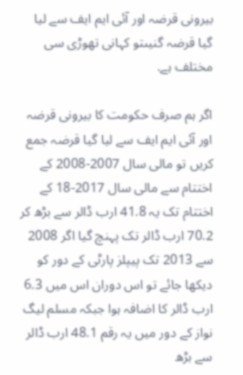بیرونی قرضہ اور آئی ایم ایف سے لیا گیا قرضہ گنیںتو کہانی تھوڑی سی مختلف ہے.

اگر ہم صرف حکومت کا بیرونی قرضہ اور آئی ایم ایف سے لیا گیا قرضہ جمع کریں تو مالی سال 2007-2008 کے اختتام سے مالی سال 2017-18 کے اختتام تک یہ 41.8 ارب ڈالر سے بڑھ کر 70.2 ارب ڈالر تک پہنچ گیا اگر 2008 سے 2013 تک پیپلز پارٹی کے دور کو دیکھا جائے تو اس دوران اس میں 6.3 ارب ڈالر کا اضافہ ہوا جبکہ مسلم لیگ نواز کے دور میں یہ رقم 48.1 ارب ڈالر سے بڑھ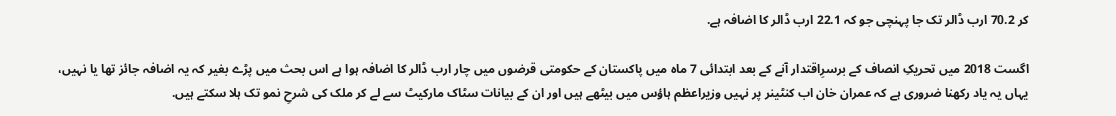کر 70.2 ارب ڈالر تک جا پہنچی جو کہ 22.1 ارب ڈالر کا اضافہ ہے.

اگست 2018 میں تحریکِ انصاف کے برسرِاقتدار آنے کے بعد ابتدائی 7 ماہ میں پاکستان کے حکومتی قرضوں میں چار ارب ڈالر کا اضافہ ہوا ہے اس بحث میں پڑے بغیر کہ یہ اضافہ جائز تھا یا نہیں، یہاں یہ یاد رکھنا ضروری ہے کہ عمران خان اب کنٹینر پر نہیں وزیراعظم ہاؤس میں بیٹھے ہیں اور ان کے بیانات سٹاک مارکیٹ سے لے کر ملک کی شرحِ نمو تک ہلا سکتے ہیں.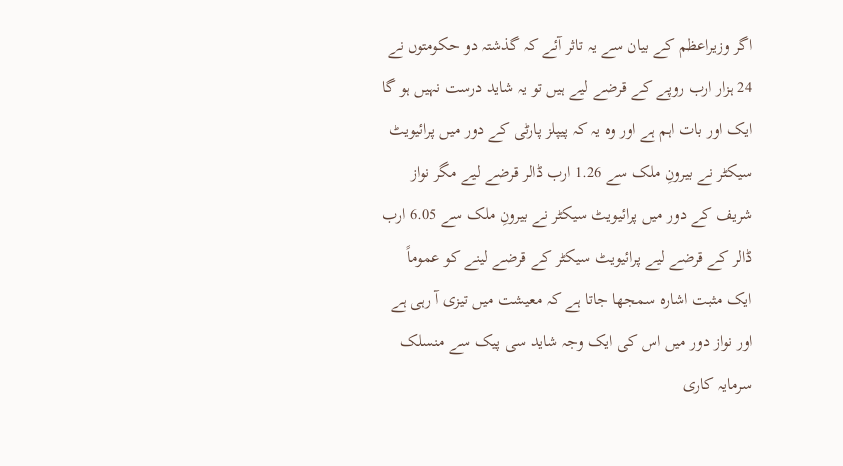اگر وزیراعظم کے بیان سے یہ تاثر آئے کہ گذشتہ دو حکومتوں نے 24 ہزار ارب روپے کے قرضے لیے ہیں تو یہ شاید درست نہیں ہو گا ایک اور بات اہم ہے اور وہ یہ کہ پیپلز پارٹی کے دور میں پرائیویٹ سیکٹر نے بیرونِ ملک سے 1.26 ارب ڈالر قرضے لیے مگر نواز شریف کے دور میں پرائیویٹ سیکٹر نے بیرونِ ملک سے 6.05 ارب ڈالر کے قرضے لیے پرائیویٹ سیکٹر کے قرضے لینے کو عموماً ایک مثبت اشارہ سمجھا جاتا ہے کہ معیشت میں تیزی آ رہی ہے اور نواز دور میں اس کی ایک وجہ شاید سی پیک سے منسلک سرمایہ کاری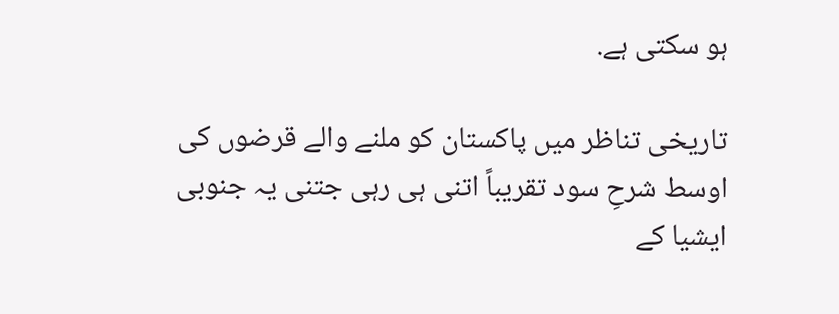ہو سکتی ہے.

تاریخی تناظر میں پاکستان کو ملنے والے قرضوں کی اوسط شرحِ سود تقریباً اتنی ہی رہی جتنی یہ جنوبی ایشیا کے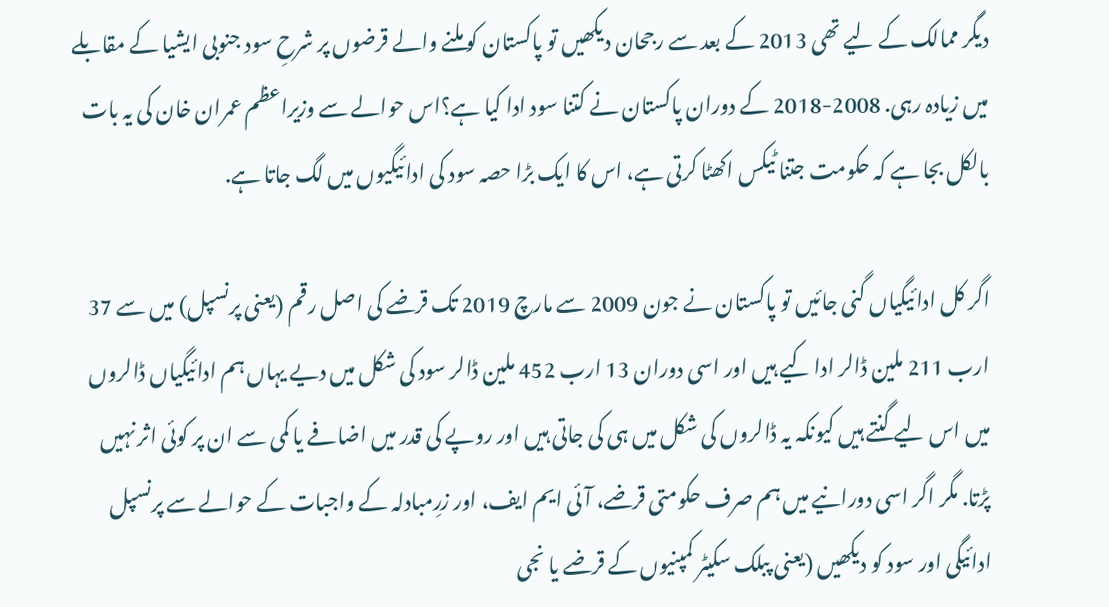دیگر ممالک کے لیے تھی 2013 کے بعد سے رجحان دیکھیں تو پاکستان کو ملنے والے قرضوں پر شرحِ سود جنوبی ایشیا کے مقابلے میں زیادہ رہی. 2008-2018 کے دوران پاکستان نے کتنا سود ادا کیا ہے؟اس حوالے سے وزیراعظم عمران خان کی یہ بات بالکل بجا ہے کہ حکومت جتنا ٹیکس اکھٹا کرتی ہے، اس کا ایک بڑا حصہ سود کی ادائیگیوں میں لگ جاتا ہے.

اگر کل ادائیگیاں گنی جائیں تو پاکستان نے جون 2009 سے مارچ 2019 تک قرضے کی اصل رقم (یعنی پرنسپل) میں سے 37 ارب 211 ملین ڈالر ادا کیے ہیں اور اسی دوران 13 ارب 452 ملین ڈالر سود کی شکل میں دیے یہاں ہم ادائیگیاں ڈالروں میں اس لیے گنتے ہیں کیونکہ یہ ڈالروں کی شکل میں ہی کی جاتی ہیں اور روپے کی قدر میں اضافے یا کمی سے ان پر کوئی اثر نہیں پڑتا. مگر اگر اسی دورانیے میں ہم صرف حکومتی قرضے، آئی ایم ایف، اور زرِمبادلہ کے واجبات کے حوالے سے پرنسپل ادائیگی اور سود کو دیکھیں (یعنی پبلک سکیٹر کمپنیوں کے قرضے یا نجی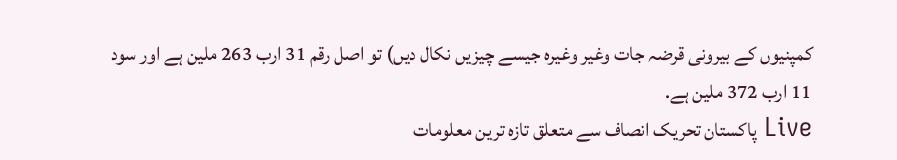کمپنیوں کے بیرونی قرضہ جات وغیر وغیرہ جیسے چیزیں نکال دیں) تو اصل رقم 31 ارب 263 ملین ہے اور سود 11 ارب 372 ملین ہے.
Live پاکستان تحریک انصاف سے متعلق تازہ ترین معلومات